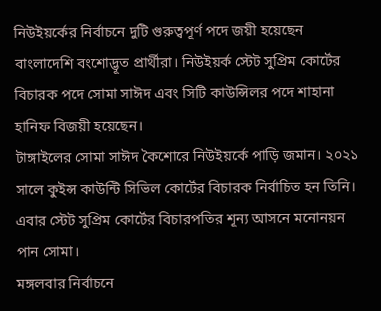নিউইয়র্কের নির্বাচনে দুটি গুরুত্বপূর্ণ পদে জয়ী হয়েছেন বাংলাদেশি বংশোদ্ভূত প্রার্থীরা। নিউইয়র্ক স্টেট সুপ্রিম কোর্টের বিচারক পদে সোমা সাঈদ এবং সিটি কাউন্সিলর পদে শাহানা হানিফ বিজয়ী হয়েছেন।
টাঙ্গাইলের সোমা সাঈদ কৈশোরে নিউইয়র্কে পাড়ি জমান। ২০২১ সালে কুইন্স কাউন্টি সিভিল কোর্টের বিচারক নির্বাচিত হন তিনি। এবার স্টেট সুপ্রিম কোর্টের বিচারপতির শূন্য আসনে মনোনয়ন পান সোমা।
মঙ্গলবার নির্বাচনে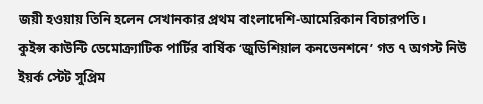জয়ী হওয়ায় তিনি হলেন সেখানকার প্রথম বাংলাদেশি-আমেরিকান বিচারপতি।
কুইন্স কাউন্টি ডেমোক্র্যাটিক পার্টির বার্ষিক ‘জুডিশিয়াল কনভেনশনে’ গত ৭ অগস্ট নিউ ইয়র্ক স্টেট সুপ্রিম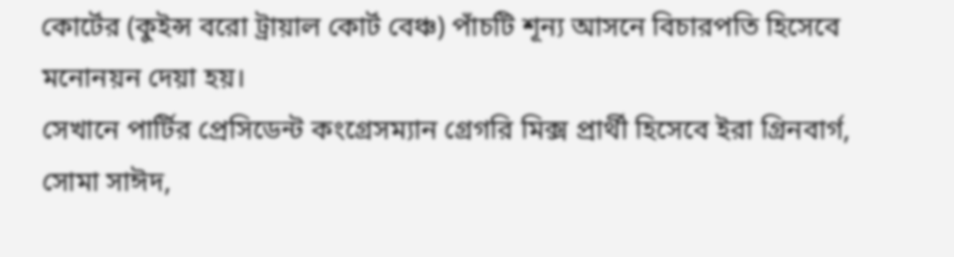কোর্টের (কুইন্স বরো ট্রায়াল কোর্ট বেঞ্চ) পাঁচটি শূন্য আসনে বিচারপতি হিসেবে মনোনয়ন দেয়া হয়।
সেখানে পার্টির প্রেসিডেন্ট কংগ্রেসম্যান গ্রেগরি মিক্স প্রার্থী হিসেবে ইরা গ্রিনবার্গ, সোমা সাঈদ,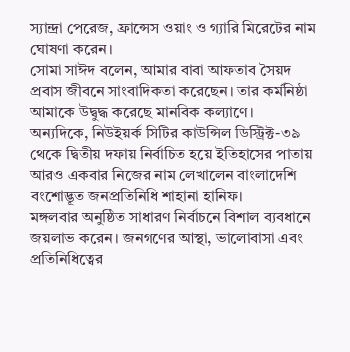স্যান্দ্রা পেরেজ, ফ্রান্সেস ওয়াং ও গ্যারি মিরেটের নাম ঘোষণা করেন।
সোমা সাঈদ বলেন, আমার বাবা আফতাব সৈয়দ প্রবাস জীবনে সাংবাদিকতা করেছেন। তার কর্মনিষ্ঠা আমাকে উদ্বুদ্ধ করেছে মানবিক কল্যাণে।
অন্যদিকে, নিউইয়র্ক সিটির কাউন্সিল ডিস্ট্রিক্ট-৩৯ থেকে দ্বিতীয় দফায় নির্বাচিত হয়ে ইতিহাসের পাতায় আরও একবার নিজের নাম লেখালেন বাংলাদেশি বংশোদ্ভূত জনপ্রতিনিধি শাহানা হানিফ।
মঙ্গলবার অনুষ্ঠিত সাধারণ নির্বাচনে বিশাল ব্যবধানে জয়লাভ করেন। জনগণের আস্থা, ভালোবাসা এবং প্রতিনিধিত্বের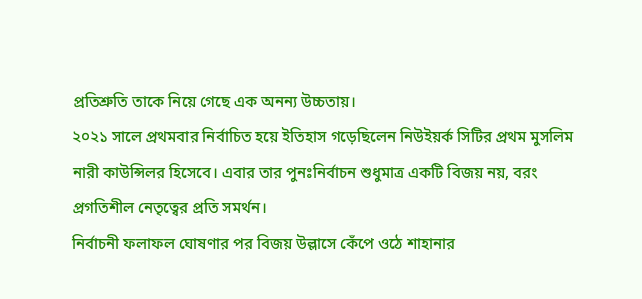প্রতিশ্রুতি তাকে নিয়ে গেছে এক অনন্য উচ্চতায়।
২০২১ সালে প্রথমবার নির্বাচিত হয়ে ইতিহাস গড়েছিলেন নিউইয়র্ক সিটির প্রথম মুসলিম নারী কাউন্সিলর হিসেবে। এবার তার পুনঃনির্বাচন শুধুমাত্র একটি বিজয় নয়, বরং প্রগতিশীল নেতৃত্বের প্রতি সমর্থন।
নির্বাচনী ফলাফল ঘোষণার পর বিজয় উল্লাসে কেঁপে ওঠে শাহানার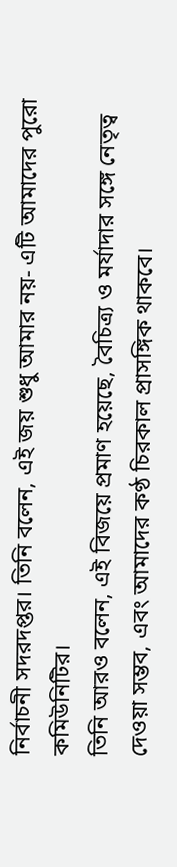নির্বাচনী সদরদপ্তর। তিনি বলেন, এই জয় শুধু আমার নয়- এটি আমাদের পুরো কমিউনিটির।
তিনি আরও বলেন, এই বিজয়ে প্রমাণ হয়েছে, বৈচিত্র্য ও মর্যাদার সঙ্গে নেতৃত্ব দেওয়া সম্ভব, এবং আমাদের কণ্ঠ চিরকাল প্রাসঙ্গিক থাকবে।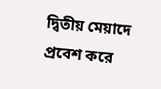দ্বিতীয় মেয়াদে প্রবেশ করে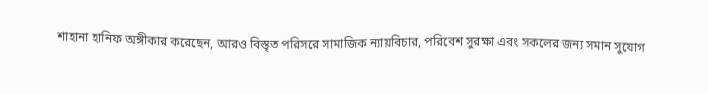শাহানা হানিফ অঙ্গীকার করেছেন, আরও বিস্তৃত পরিসরে সামাজিক ন্যায়বিচার, পরিবেশ সুরক্ষা এবং সকলের জন্য সমান সুযোগ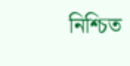নিশ্চিত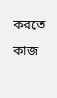করতে কাজ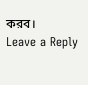করব।
Leave a Reply